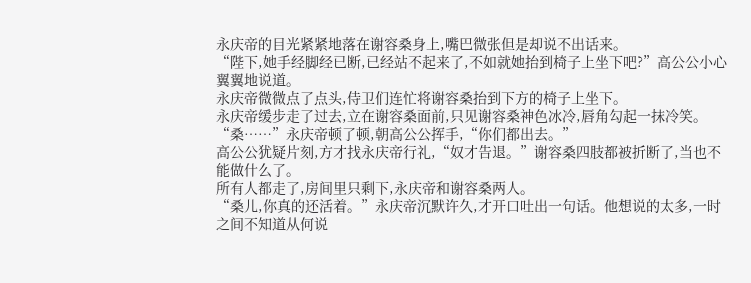永庆帝的目光紧紧地落在谢容桑身上,嘴巴微张但是却说不出话来。
“陛下,她手经脚经已断,已经站不起来了,不如就她抬到椅子上坐下吧?”高公公小心翼翼地说道。
永庆帝微微点了点头,侍卫们连忙将谢容桑抬到下方的椅子上坐下。
永庆帝缓步走了过去,立在谢容桑面前,只见谢容桑神色冰冷,唇角勾起一抹冷笑。
“桑……”永庆帝顿了顿,朝高公公挥手,“你们都出去。”
高公公犹疑片刻,方才找永庆帝行礼,“奴才告退。”谢容桑四肢都被折断了,当也不能做什么了。
所有人都走了,房间里只剩下,永庆帝和谢容桑两人。
“桑儿,你真的还活着。”永庆帝沉默许久,才开口吐出一句话。他想说的太多,一时之间不知道从何说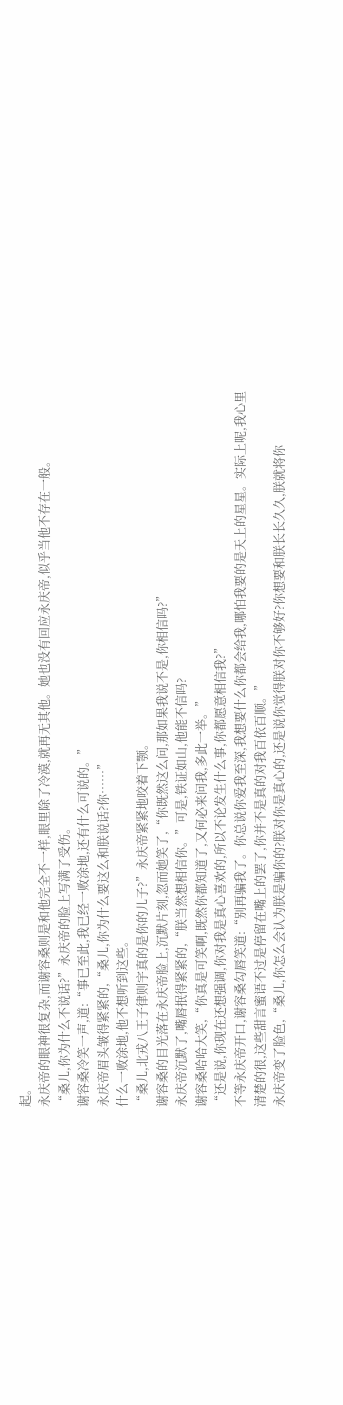起。
永庆帝的眼神很复杂,而谢容桑则是和他完全不一样,眼里除了冷漠,就再无其他。她也没有回应永庆帝,似乎当他不存在一般。
“桑儿,你为什么不说话?”永庆帝的脸上写满了受伤。
谢容桑冷笑一声,道:“事已至此,我已经一败涂地,还有什么可说的。”
永庆帝眉头皱得紧紧的,“桑儿,你为什么要这么和朕说话?你……”
什么一败涂地,他不想听到这些。
“桑儿,北戎八王子律则宇真的是你的儿子?”永庆帝紧紧地咬着下颚。
谢容桑的目光落在永庆帝脸上,沉默片刻,忽而她笑了,“你既然这么问,那如果我说不是,你相信吗?”
永庆帝沉默了,嘴唇抿得紧紧的,“朕当然想相信你。”可是,铁证如山,他能不信吗?
谢容桑哈哈大笑,“你真是可笑啊,既然你都知道了,又何必来问我,多此一举。”
“还是说,你现在还想强调,你对我是真心喜欢的,所以不论发生什么事,你都愿意相信我?”
不等永庆帝开口,谢容桑勾唇笑道:“别再骗我了。你总说你爱我至深,我想要什么你都会给我,哪怕我要的是天上的星星。实际上呢,我心里清楚的很,这些甜言蜜语不过是停留在嘴上的罢了,你并不是真的对我百依百顺。”
永庆帝变了脸色,“桑儿,你怎么会认为朕是骗你的?朕对你是真心的,还是说你觉得朕对你不够好?你想要和朕长长久久,朕就将你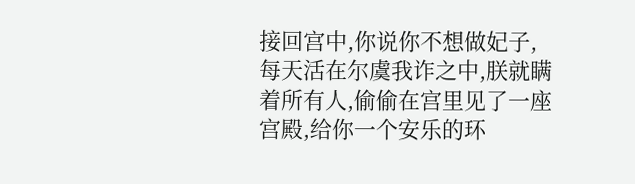接回宫中,你说你不想做妃子,每天活在尔虞我诈之中,朕就瞒着所有人,偷偷在宫里见了一座宫殿,给你一个安乐的环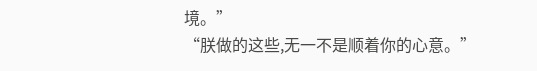境。”
“朕做的这些,无一不是顺着你的心意。”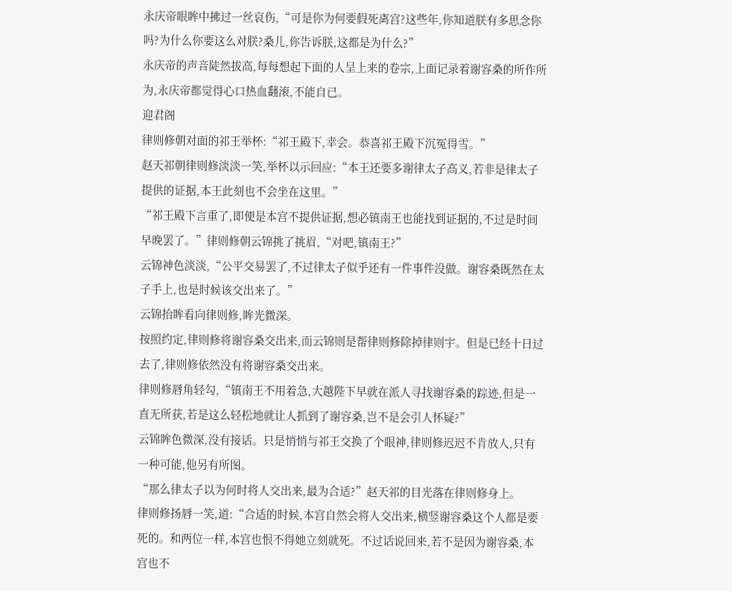永庆帝眼眸中拂过一丝哀伤,“可是你为何要假死离宫?这些年,你知道朕有多思念你吗?为什么你要这么对朕?桑儿,你告诉朕,这都是为什么?”
永庆帝的声音陡然拔高,每每想起下面的人呈上来的卷宗,上面记录着谢容桑的所作所为,永庆帝都觉得心口热血翻滚,不能自已。
迎君阁
律则修朝对面的祁王举杯:“祁王殿下,幸会。恭喜祁王殿下沉冤得雪。”
赵天祁朝律则修淡淡一笑,举杯以示回应:“本王还要多谢律太子高义,若非是律太子提供的证据,本王此刻也不会坐在这里。”
“祁王殿下言重了,即便是本宫不提供证据,想必镇南王也能找到证据的,不过是时间早晚罢了。”律则修朝云锦挑了挑眉,“对吧,镇南王?”
云锦神色淡淡,“公平交易罢了,不过律太子似乎还有一件事件没做。谢容桑既然在太子手上,也是时候该交出来了。”
云锦抬眸看向律则修,眸光微深。
按照约定,律则修将谢容桑交出来,而云锦则是帮律则修除掉律则宇。但是已经十日过去了,律则修依然没有将谢容桑交出来。
律则修唇角轻勾,“镇南王不用着急,大越陛下早就在派人寻找谢容桑的踪迹,但是一直无所获,若是这么轻松地就让人抓到了谢容桑,岂不是会引人怀疑?”
云锦眸色微深,没有接话。只是悄悄与祁王交换了个眼神,律则修迟迟不肯放人,只有一种可能,他另有所图。
“那么律太子以为何时将人交出来,最为合适?”赵天祁的目光落在律则修身上。
律则修扬唇一笑,道:“合适的时候,本宫自然会将人交出来,横竖谢容桑这个人都是要死的。和两位一样,本宫也恨不得她立刻就死。不过话说回来,若不是因为谢容桑,本宫也不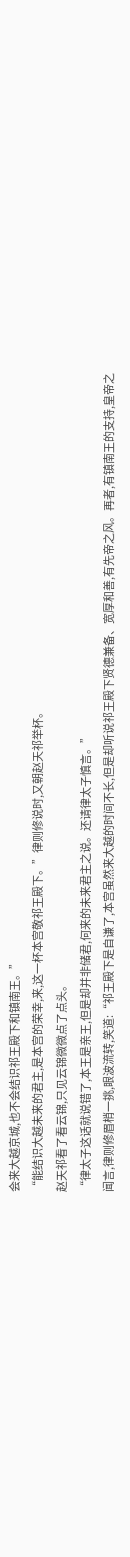会来大越京城,也不会结识祁王殿下和镇南王。”
“能结识大越未来的君主,是本宫的荣幸,来,这一杯本宫敬祁王殿下。”律则修说时,又朝赵天祁举杯。
赵天祁看了看云锦,只见云锦微微点了点头。
“律太子这话就说错了,本王是亲王,但是却并非储君,何来的未来君主之说。还请律太子慎言。”
闻言,律则修眉梢一挑,眼波流转,笑道:“祁王殿下是自谦了,本宫虽然来大越的时间不长,但是却听说祁王殿下贤德兼备、宽厚和善,有先帝之风。再者,有镇南王的支持,皇帝之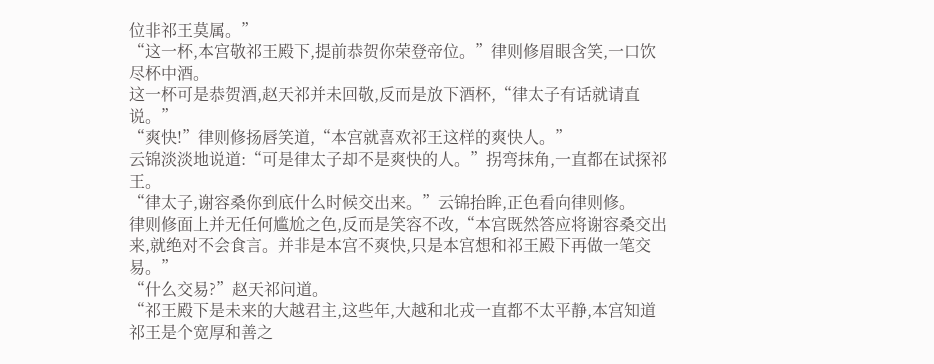位非祁王莫属。”
“这一杯,本宫敬祁王殿下,提前恭贺你荣登帝位。”律则修眉眼含笑,一口饮尽杯中酒。
这一杯可是恭贺酒,赵天祁并未回敬,反而是放下酒杯,“律太子有话就请直说。”
“爽快!”律则修扬唇笑道,“本宫就喜欢祁王这样的爽快人。”
云锦淡淡地说道:“可是律太子却不是爽快的人。”拐弯抹角,一直都在试探祁王。
“律太子,谢容桑你到底什么时候交出来。”云锦抬眸,正色看向律则修。
律则修面上并无任何尴尬之色,反而是笑容不改,“本宫既然答应将谢容桑交出来,就绝对不会食言。并非是本宫不爽快,只是本宫想和祁王殿下再做一笔交易。”
“什么交易?”赵天祁问道。
“祁王殿下是未来的大越君主,这些年,大越和北戎一直都不太平静,本宫知道祁王是个宽厚和善之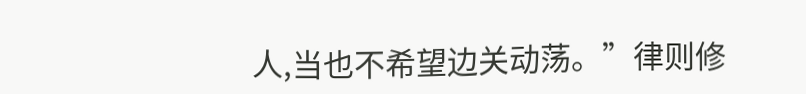人,当也不希望边关动荡。”律则修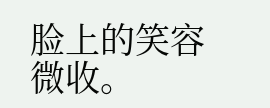脸上的笑容微收。